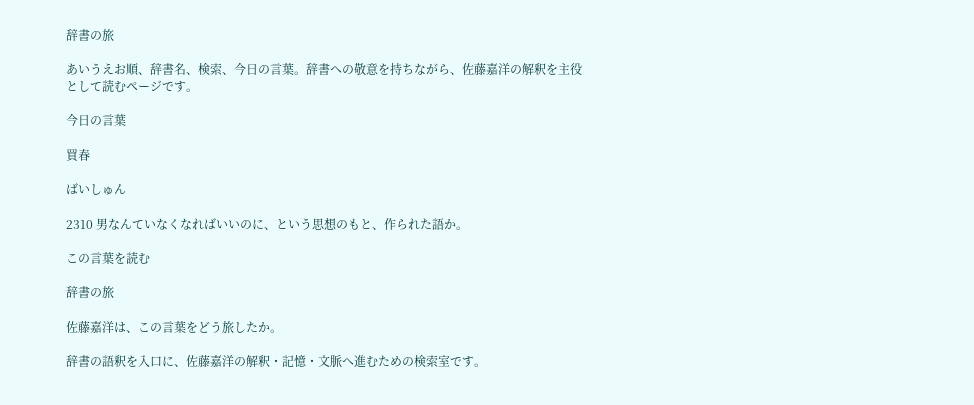辞書の旅

あいうえお順、辞書名、検索、今日の言葉。辞書への敬意を持ちながら、佐藤嘉洋の解釈を主役として読むページです。

今日の言葉

買春

ばいしゅん

2310 男なんていなくなればいいのに、という思想のもと、作られた語か。

この言葉を読む

辞書の旅

佐藤嘉洋は、この言葉をどう旅したか。

辞書の語釈を入口に、佐藤嘉洋の解釈・記憶・文脈へ進むための検索室です。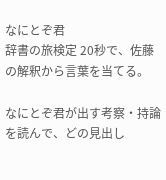なにとぞ君
辞書の旅検定 20秒で、佐藤の解釈から言葉を当てる。

なにとぞ君が出す考察・持論を読んで、どの見出し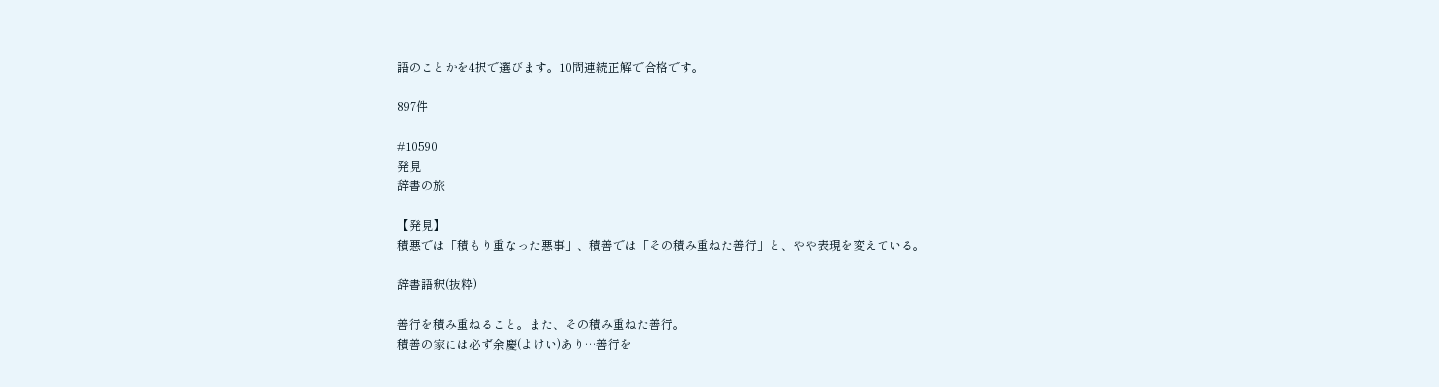語のことかを4択で選びます。10問連続正解で合格です。

897件

#10590
発見
辞書の旅

【発見】
積悪では「積もり重なった悪事」、積善では「その積み重ねた善行」と、やや表現を変えている。

辞書語釈(抜粋)

善行を積み重ねること。また、その積み重ねた善行。
積善の家には必ず余慶(よけい)あり…善行を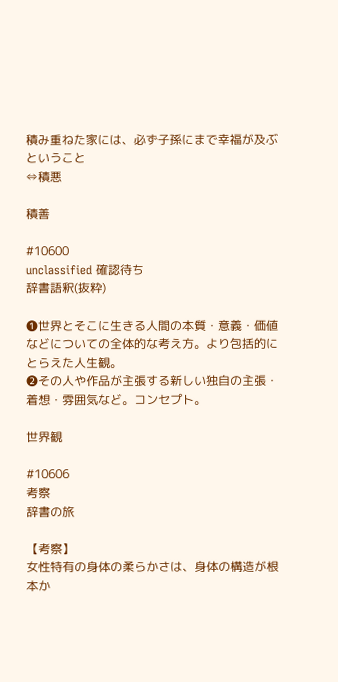積み重ねた家には、必ず子孫にまで幸福が及ぶということ
⇔積悪

積善

#10600
unclassified 確認待ち
辞書語釈(抜粋)

❶世界とそこに生きる人間の本質・意義・価値などについての全体的な考え方。より包括的にとらえた人生観。
❷その人や作品が主張する新しい独自の主張・着想・雰囲気など。コンセプト。

世界観

#10606
考察
辞書の旅

【考察】
女性特有の身体の柔らかさは、身体の構造が根本か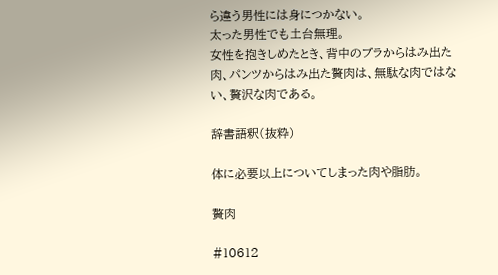ら違う男性には身につかない。
太った男性でも土台無理。
女性を抱きしめたとき、背中のブラからはみ出た肉、パンツからはみ出た贅肉は、無駄な肉ではない、贅沢な肉である。

辞書語釈(抜粋)

体に必要以上についてしまった肉や脂肪。

贅肉

#10612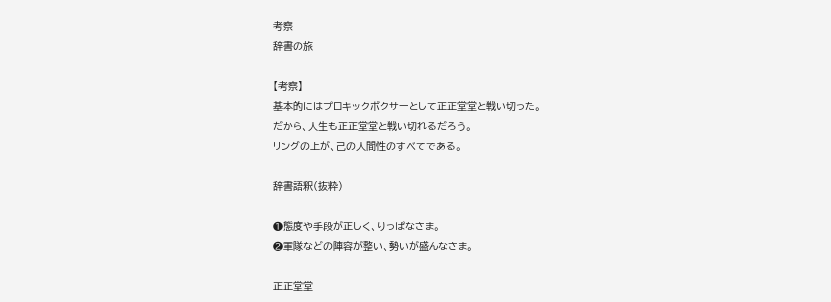考察
辞書の旅

【考察】
基本的にはプロキックボクサーとして正正堂堂と戦い切った。
だから、人生も正正堂堂と戦い切れるだろう。
リングの上が、己の人間性のすべてである。

辞書語釈(抜粋)

❶態度や手段が正しく、りっぱなさま。
❷軍隊などの陣容が整い、勢いが盛んなさま。

正正堂堂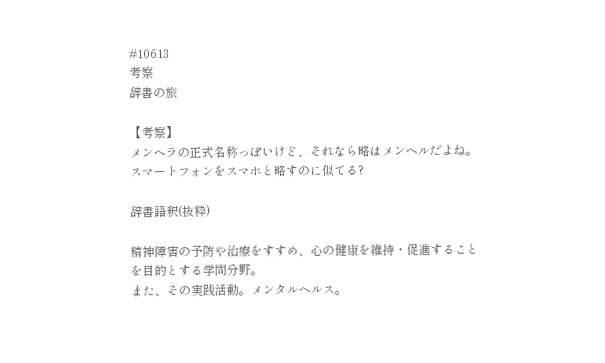#10613
考察
辞書の旅

【考察】
メンヘラの正式名称っぽいけど、それなら略はメンヘルだよね。
スマートフォンをスマホと略すのに似てる?

辞書語釈(抜粋)

精神障害の予防や治療をすすめ、心の健康を維持・促進することを目的とする学問分野。
また、その実践活動。メンタルヘルス。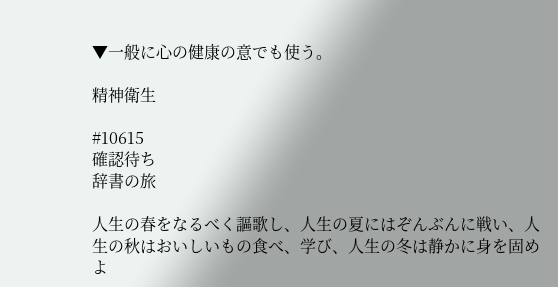▼一般に心の健康の意でも使う。

精神衛生

#10615
確認待ち
辞書の旅

人生の春をなるべく謳歌し、人生の夏にはぞんぶんに戦い、人生の秋はおいしいもの食べ、学び、人生の冬は静かに身を固めよ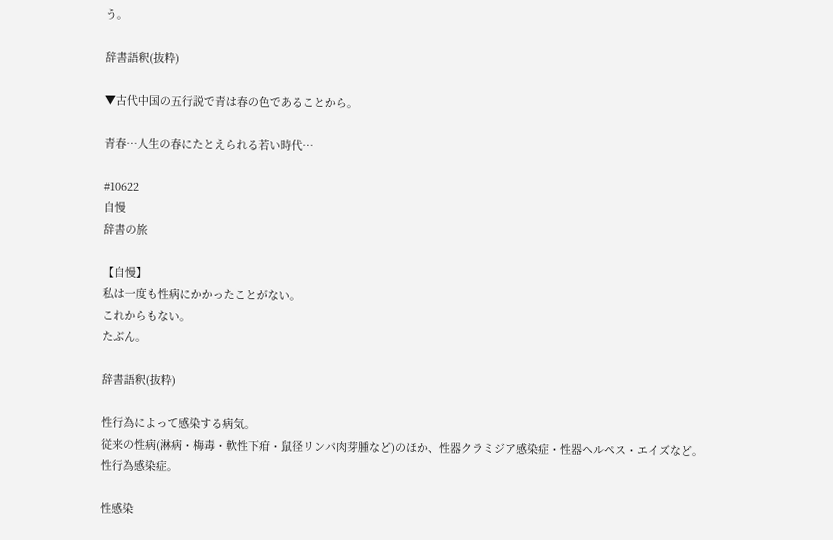う。

辞書語釈(抜粋)

▼古代中国の五行説で青は春の色であることから。

青春…人生の春にたとえられる若い時代…

#10622
自慢
辞書の旅

【自慢】
私は一度も性病にかかったことがない。
これからもない。
たぶん。

辞書語釈(抜粋)

性行為によって感染する病気。
従来の性病(淋病・梅毒・軟性下疳・鼠径リンパ肉芽腫など)のほか、性器クラミジア感染症・性器ヘルペス・エイズなど。
性行為感染症。

性感染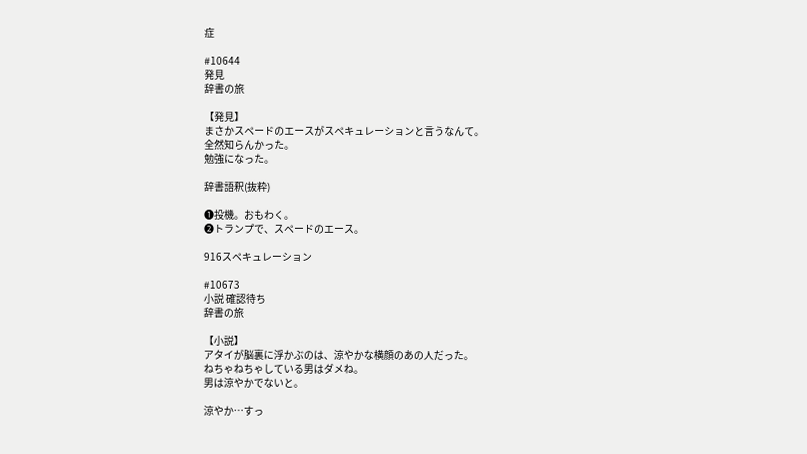症

#10644
発見
辞書の旅

【発見】
まさかスペードのエースがスペキュレーションと言うなんて。
全然知らんかった。
勉強になった。

辞書語釈(抜粋)

❶投機。おもわく。
❷トランプで、スペードのエース。

916スペキュレーション

#10673
小説 確認待ち
辞書の旅

【小説】
アタイが脳裏に浮かぶのは、涼やかな横顔のあの人だった。
ねちゃねちゃしている男はダメね。
男は涼やかでないと。

涼やか…すっ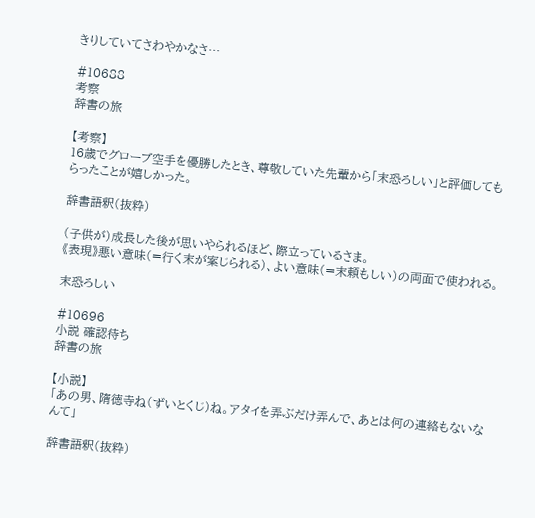きりしていてさわやかなさ…

#10688
考察
辞書の旅

【考察】
16歳でグローブ空手を優勝したとき、尊敬していた先輩から「末恐ろしい」と評価してもらったことが嬉しかった。

辞書語釈(抜粋)

(子供が)成長した後が思いやられるほど、際立っているさま。
《表現》悪い意味(=行く末が案じられる)、よい意味(=末頼もしい)の両面で使われる。

末恐ろしい

#10696
小説 確認待ち
辞書の旅

【小説】
「あの男、隋徳寺ね(ずいとくじ)ね。アタイを弄ぶだけ弄んで、あとは何の連絡もないなんて」

辞書語釈(抜粋)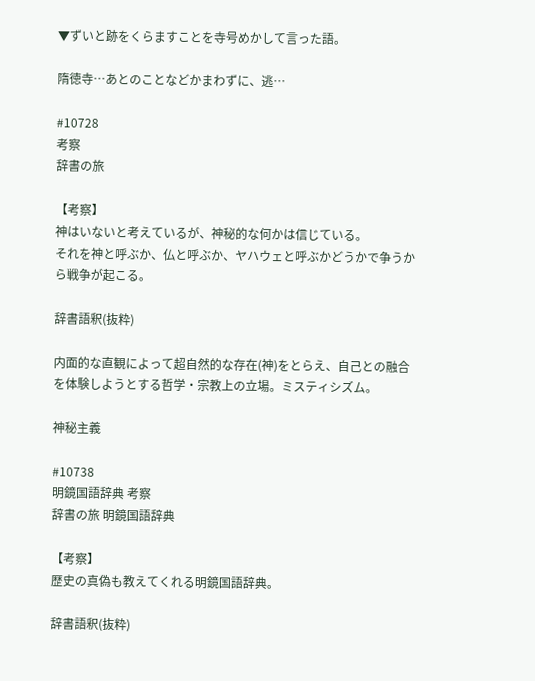▼ずいと跡をくらますことを寺号めかして言った語。

隋徳寺…あとのことなどかまわずに、逃…

#10728
考察
辞書の旅

【考察】
神はいないと考えているが、神秘的な何かは信じている。
それを神と呼ぶか、仏と呼ぶか、ヤハウェと呼ぶかどうかで争うから戦争が起こる。

辞書語釈(抜粋)

内面的な直観によって超自然的な存在(神)をとらえ、自己との融合を体験しようとする哲学・宗教上の立場。ミスティシズム。

神秘主義

#10738
明鏡国語辞典 考察
辞書の旅 明鏡国語辞典

【考察】
歴史の真偽も教えてくれる明鏡国語辞典。

辞書語釈(抜粋)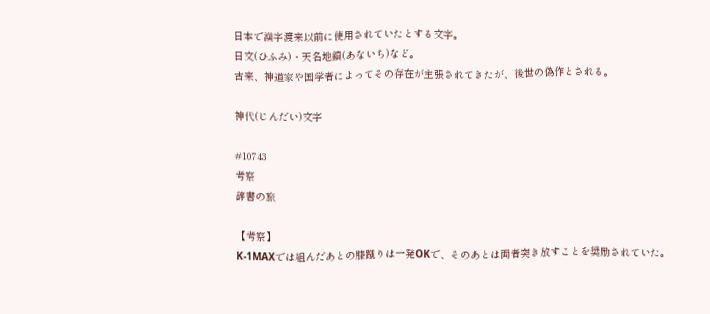日本で漢字渡来以前に使用されていたとする文字。
日文(ひふみ)・天名地鎮(あないち)など。
古来、神道家や国学者によってその存在が主張されてきたが、後世の偽作とされる。

神代(じんだい)文字

#10743
考察
辞書の旅

【考察】
K-1MAXでは組んだあとの膝蹴りは一発OKで、そのあとは両者突き放すことを奨励されていた。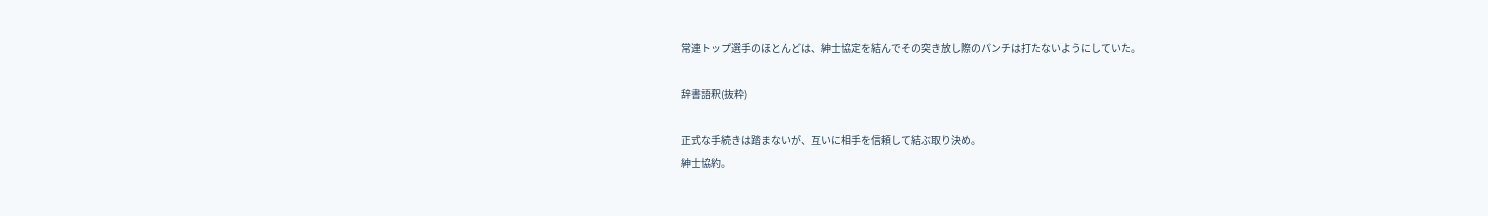常連トップ選手のほとんどは、紳士協定を結んでその突き放し際のパンチは打たないようにしていた。

辞書語釈(抜粋)

正式な手続きは踏まないが、互いに相手を信頼して結ぶ取り決め。
紳士協約。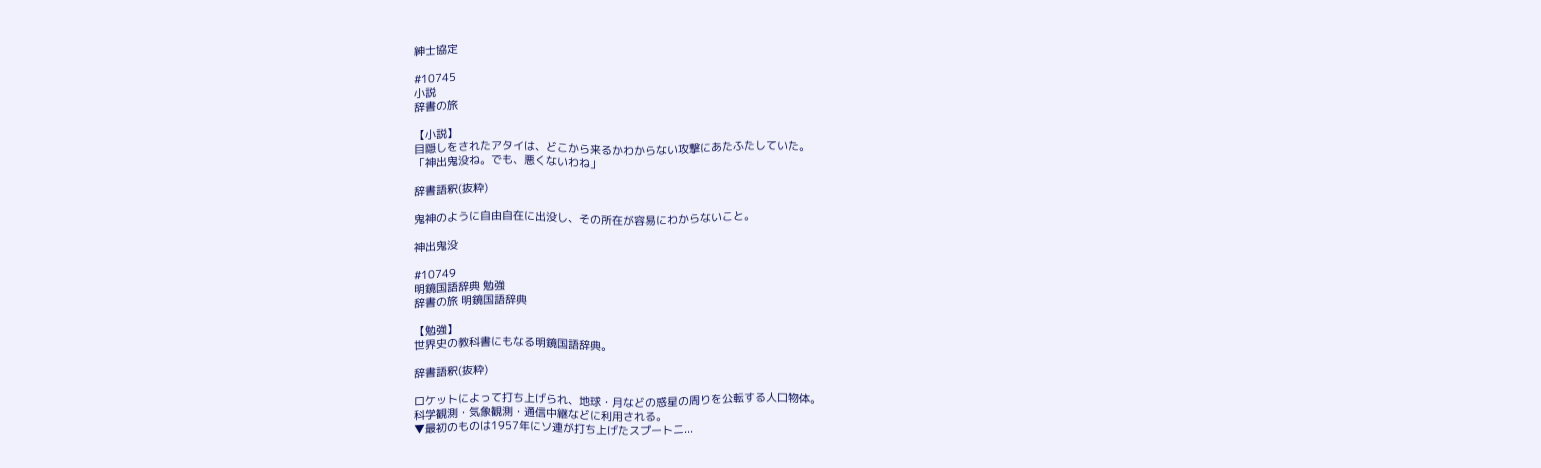紳士協定

#10745
小説
辞書の旅

【小説】
目隠しをされたアタイは、どこから来るかわからない攻撃にあたふたしていた。
「神出鬼没ね。でも、悪くないわね」

辞書語釈(抜粋)

鬼神のように自由自在に出没し、その所在が容易にわからないこと。

神出鬼没

#10749
明鏡国語辞典 勉強
辞書の旅 明鏡国語辞典

【勉強】
世界史の教科書にもなる明鏡国語辞典。

辞書語釈(抜粋)

ロケットによって打ち上げられ、地球・月などの惑星の周りを公転する人口物体。
科学観測・気象観測・通信中継などに利用される。
▼最初のものは1957年にソ連が打ち上げたスプートニ...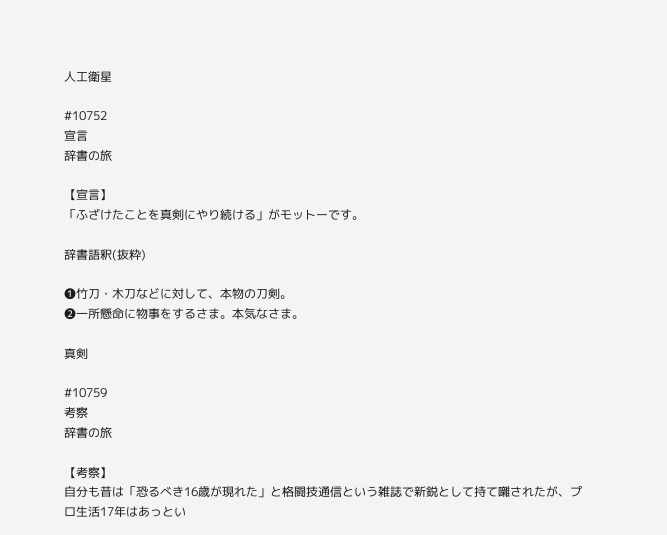人工衛星

#10752
宣言
辞書の旅

【宣言】
「ふざけたことを真剣にやり続ける」がモットーです。

辞書語釈(抜粋)

❶竹刀・木刀などに対して、本物の刀剣。
❷一所懸命に物事をするさま。本気なさま。

真剣

#10759
考察
辞書の旅

【考察】
自分も昔は「恐るべき16歳が現れた」と格闘技通信という雑誌で新鋭として持て囃されたが、プロ生活17年はあっとい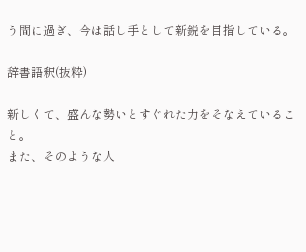う間に過ぎ、今は話し手として新鋭を目指している。

辞書語釈(抜粋)

新しくて、盛んな勢いとすぐれた力をそなえていること。
また、そのような人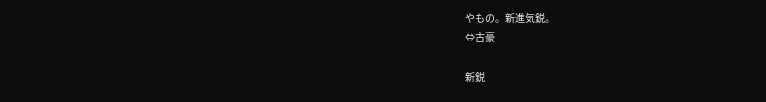やもの。新進気鋭。
⇔古豪

新鋭